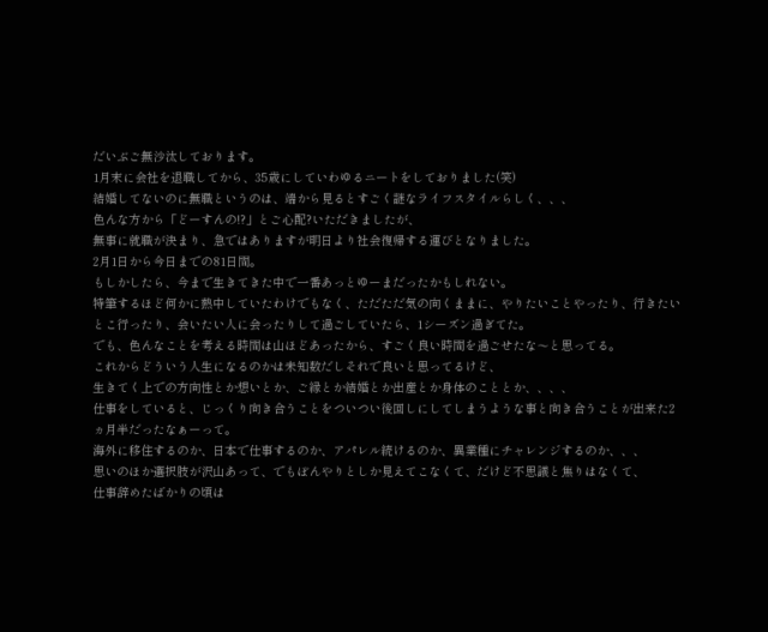だいぶご無沙汰しております。
1月末に会社を退職してから、35歳にしていわゆるニートをしておりました(笑)
結婚してないのに無職というのは、端から見るとすごく謎なライフスタイルらしく、、、
色んな方から「どーすんの!?」とご心配?いただきましたが、
無事に就職が決まり、急ではありますが明日より社会復帰する運びとなりました。
2月1日から今日までの81日間。
もしかしたら、今まで生きてきた中で一番あっとゆーまだったかもしれない。
特筆するほど何かに熱中していたわけでもなく、ただただ気の向くままに、やりたいことやったり、行きたいとこ行ったり、会いたい人に会ったりして過ごしていたら、1シーズン過ぎてた。
でも、色んなことを考える時間は山ほどあったから、すごく良い時間を過ごせたな〜と思ってる。
これからどういう人生になるのかは未知数だしそれで良いと思ってるけど、
生きてく上での方向性とか想いとか、ご縁とか結婚とか出産とか身体のこととか、、、、
仕事をしていると、じっくり向き合うことをついつい後回しにしてしまうような事と向き合うことが出来た2ヵ月半だったなぁーって。
海外に移住するのか、日本で仕事するのか、アパレル続けるのか、異業種にチャレンジするのか、、、
思いのほか選択肢が沢山あって、でもぼんやりとしか見えてこなくて、だけど不思議と焦りはなくて、
仕事辞めたばかりの頃は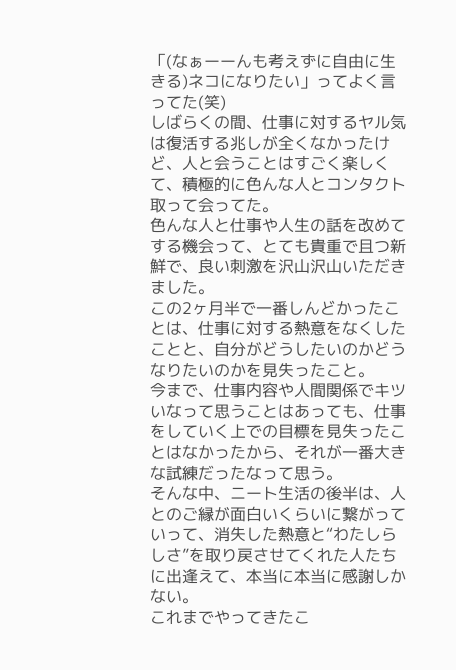「(なぁーーんも考えずに自由に生きる)ネコになりたい」ってよく言ってた(笑)
しばらくの間、仕事に対するヤル気は復活する兆しが全くなかったけど、人と会うことはすごく楽しくて、積極的に色んな人とコンタクト取って会ってた。
色んな人と仕事や人生の話を改めてする機会って、とても貴重で且つ新鮮で、良い刺激を沢山沢山いただきました。
この2ヶ月半で一番しんどかったことは、仕事に対する熱意をなくしたことと、自分がどうしたいのかどうなりたいのかを見失ったこと。
今まで、仕事内容や人間関係でキツいなって思うことはあっても、仕事をしていく上での目標を見失ったことはなかったから、それが一番大きな試練だったなって思う。
そんな中、ニート生活の後半は、人とのご縁が面白いくらいに繋がっていって、消失した熱意と“わたしらしさ”を取り戻させてくれた人たちに出逢えて、本当に本当に感謝しかない。
これまでやってきたこ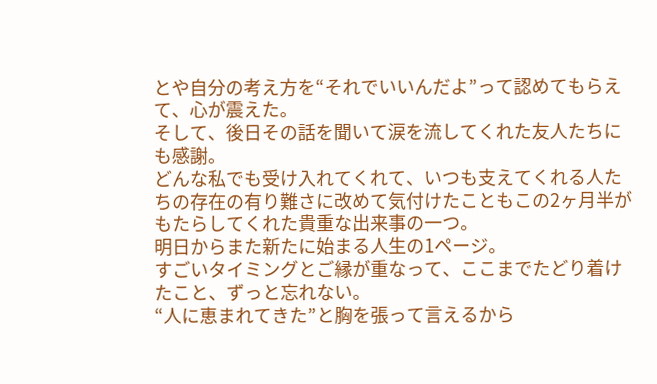とや自分の考え方を“それでいいんだよ”って認めてもらえて、心が震えた。
そして、後日その話を聞いて涙を流してくれた友人たちにも感謝。
どんな私でも受け入れてくれて、いつも支えてくれる人たちの存在の有り難さに改めて気付けたこともこの2ヶ月半がもたらしてくれた貴重な出来事の一つ。
明日からまた新たに始まる人生の1ページ。
すごいタイミングとご縁が重なって、ここまでたどり着けたこと、ずっと忘れない。
“人に恵まれてきた”と胸を張って言えるから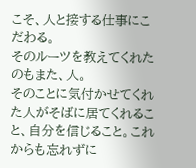こそ、人と接する仕事にこだわる。
そのルーツを教えてくれたのもまた、人。
そのことに気付かせてくれた人がそばに居てくれること、自分を信じること。これからも忘れずに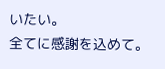いたい。
全てに感謝を込めて。